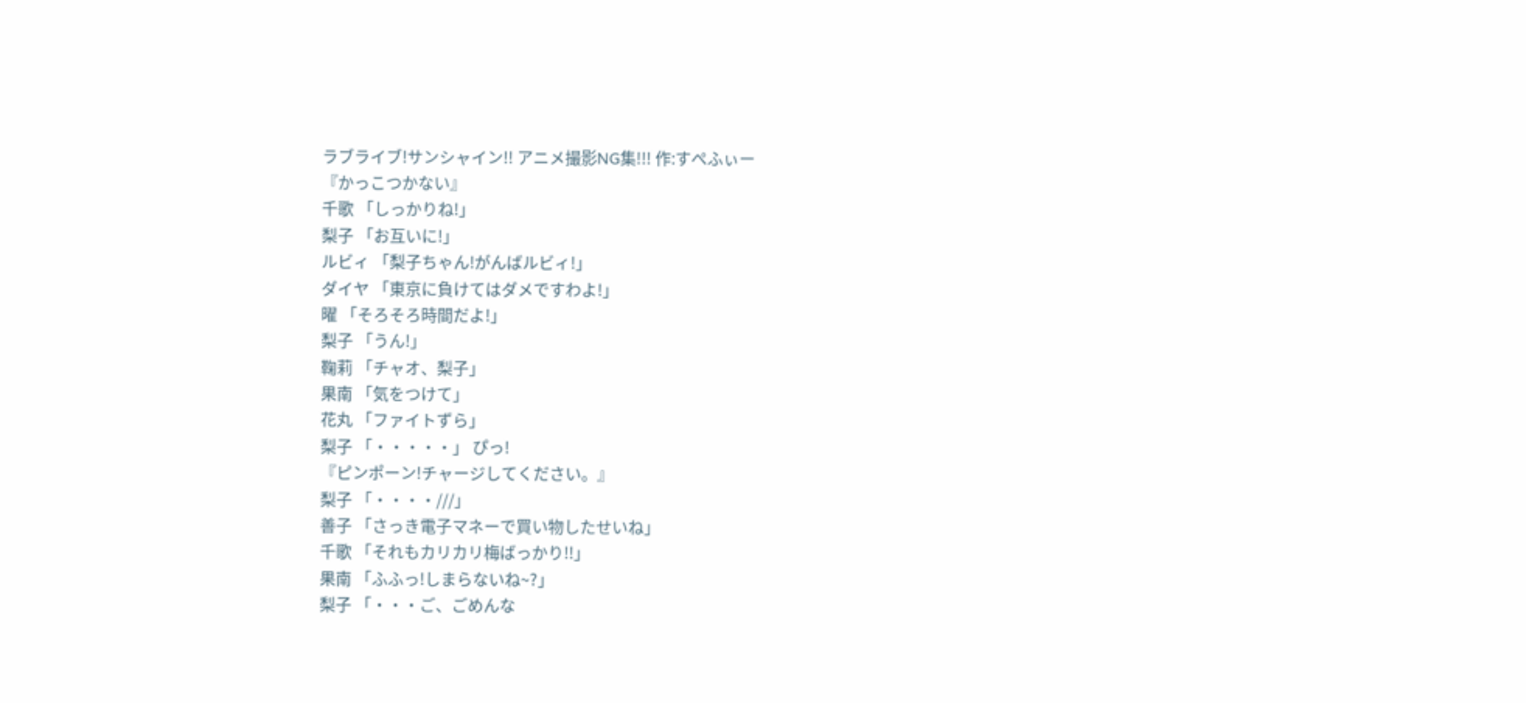ラブライブ!サンシャイン!! アニメ撮影NG集!!! 作:すぺふぃー
『かっこつかない』
千歌 「しっかりね!」
梨子 「お互いに!」
ルビィ 「梨子ちゃん!がんばルビィ!」
ダイヤ 「東京に負けてはダメですわよ!」
曜 「そろそろ時間だよ!」
梨子 「うん!」
鞠莉 「チャオ、梨子」
果南 「気をつけて」
花丸 「ファイトずら」
梨子 「・・・・・」 ぴっ!
『ピンポーン!チャージしてください。』
梨子 「・・・・///」
善子 「さっき電子マネーで買い物したせいね」
千歌 「それもカリカリ梅ばっかり!!」
果南 「ふふっ!しまらないね~?」
梨子 「・・・ご、ごめんな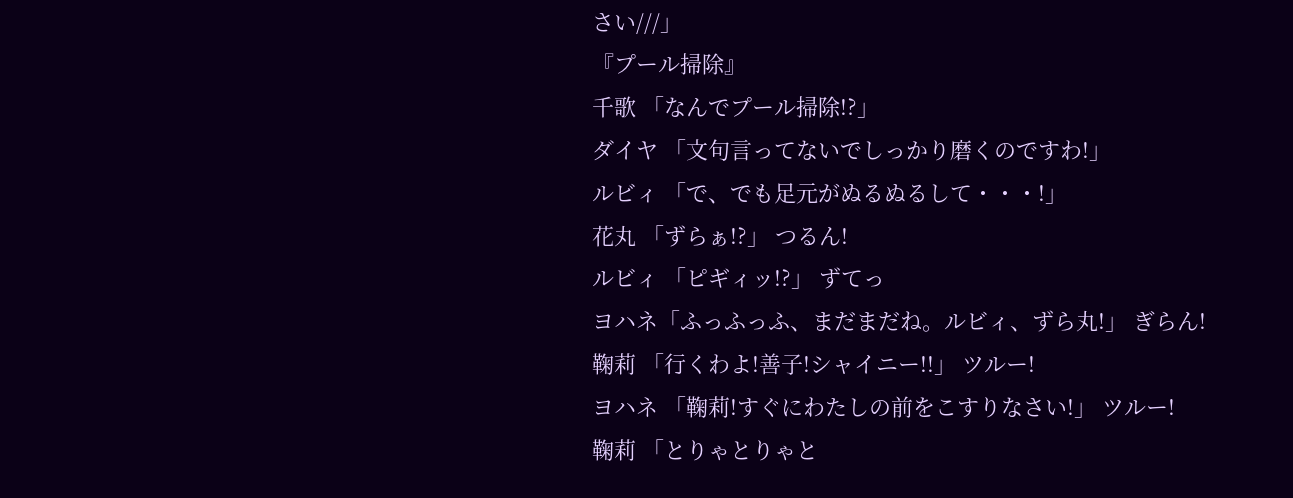さい///」
『プール掃除』
千歌 「なんでプール掃除!?」
ダイヤ 「文句言ってないでしっかり磨くのですわ!」
ルビィ 「で、でも足元がぬるぬるして・・・!」
花丸 「ずらぁ!?」 つるん!
ルビィ 「ピギィッ!?」 ずてっ
ヨハネ「ふっふっふ、まだまだね。ルビィ、ずら丸!」 ぎらん!
鞠莉 「行くわよ!善子!シャイニー!!」 ツルー!
ヨハネ 「鞠莉!すぐにわたしの前をこすりなさい!」 ツルー!
鞠莉 「とりゃとりゃと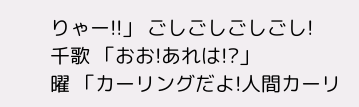りゃー!!」 ごしごしごしごし!
千歌 「おお!あれは!?」
曜 「カーリングだよ!人間カーリ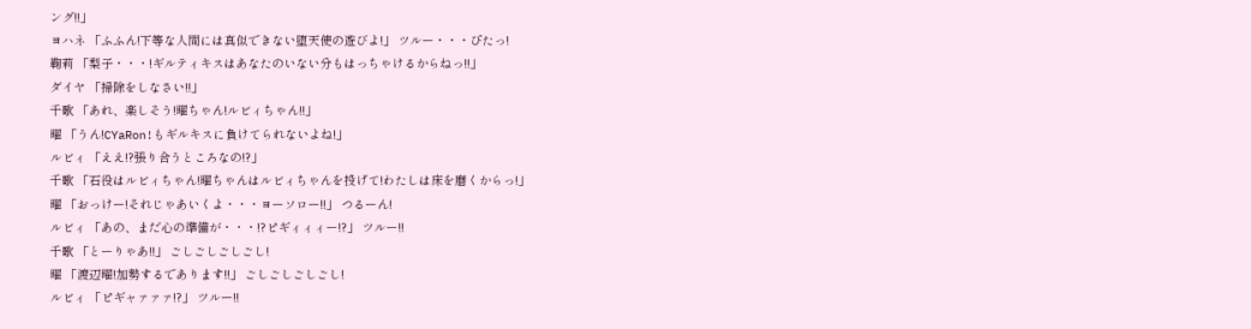ング!!」
ヨハネ 「ふふん!下等な人間には真似できない堕天使の遊びよ!」 ツルー・・・ぴたっ!
鞠莉 「梨子・・・!ギルティキスはあなたのいない分もはっちゃけるからねっ!!」
ダイヤ 「掃除をしなさい!!」
千歌 「あれ、楽しそう!曜ちゃん!ルビィちゃん!!」
曜 「うん!CYaRon!もギルキスに負けてられないよね!」
ルビィ 「ええ!?張り合うところなの!?」
千歌 「石役はルビィちゃん!曜ちゃんはルビィちゃんを投げて!わたしは床を磨くからっ!」
曜 「おっけー!それじゃあいくよ・・・ヨーソロー!!」 つるーん!
ルビィ 「あの、まだ心の準備が・・・!?ピギィィィー!?」 ツルー!!
千歌 「とーりゃあ!!」 ごしごしごしごし!
曜 「渡辺曜!加勢するであります!!」 ごしごしごしごし!
ルビィ 「ピギャァァァ!?」 ツルー!!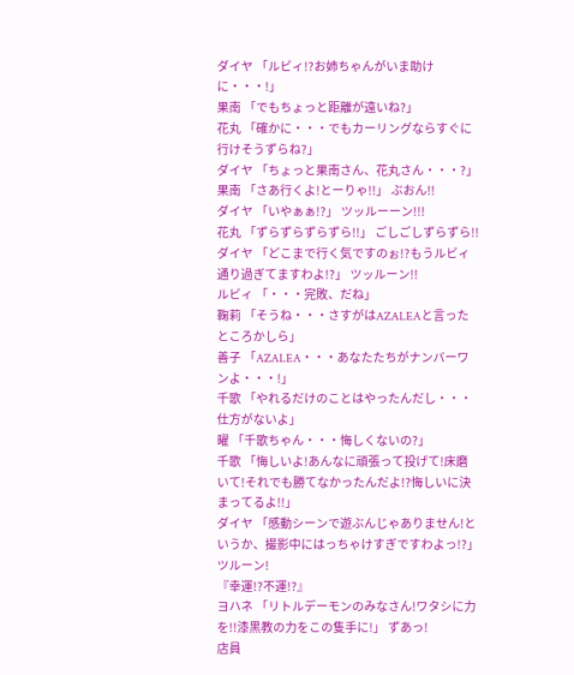ダイヤ 「ルビィ!?お姉ちゃんがいま助けに・・・!」
果南 「でもちょっと距離が遠いね?」
花丸 「確かに・・・でもカーリングならすぐに行けそうずらね?」
ダイヤ 「ちょっと果南さん、花丸さん・・・?」
果南 「さあ行くよ!とーりゃ!!」 ぶおん!!
ダイヤ 「いやぁぁ!?」 ツッルーーン!!!
花丸 「ずらずらずらずら!!」 ごしごしずらずら!!
ダイヤ 「どこまで行く気ですのぉ!?もうルビィ通り過ぎてますわよ!?」 ツッルーン!!
ルビィ 「・・・完敗、だね」
鞠莉 「そうね・・・さすがはAZALEAと言ったところかしら」
善子 「AZALEA・・・あなたたちがナンバーワンよ・・・!」
千歌 「やれるだけのことはやったんだし・・・仕方がないよ」
曜 「千歌ちゃん・・・悔しくないの?」
千歌 「悔しいよ!あんなに頑張って投げて!床磨いて!それでも勝てなかったんだよ!?悔しいに決まってるよ!!」
ダイヤ 「感動シーンで遊ぶんじゃありません!というか、撮影中にはっちゃけすぎですわよっ!?」 ツルーン!
『幸運!?不運!?』
ヨハネ 「リトルデーモンのみなさん!ワタシに力を!!漆黒教の力をこの隻手に!」 ずあっ!
店員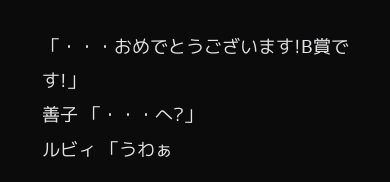「・・・おめでとうございます!B賞です!」
善子 「・・・へ?」
ルビィ 「うわぁ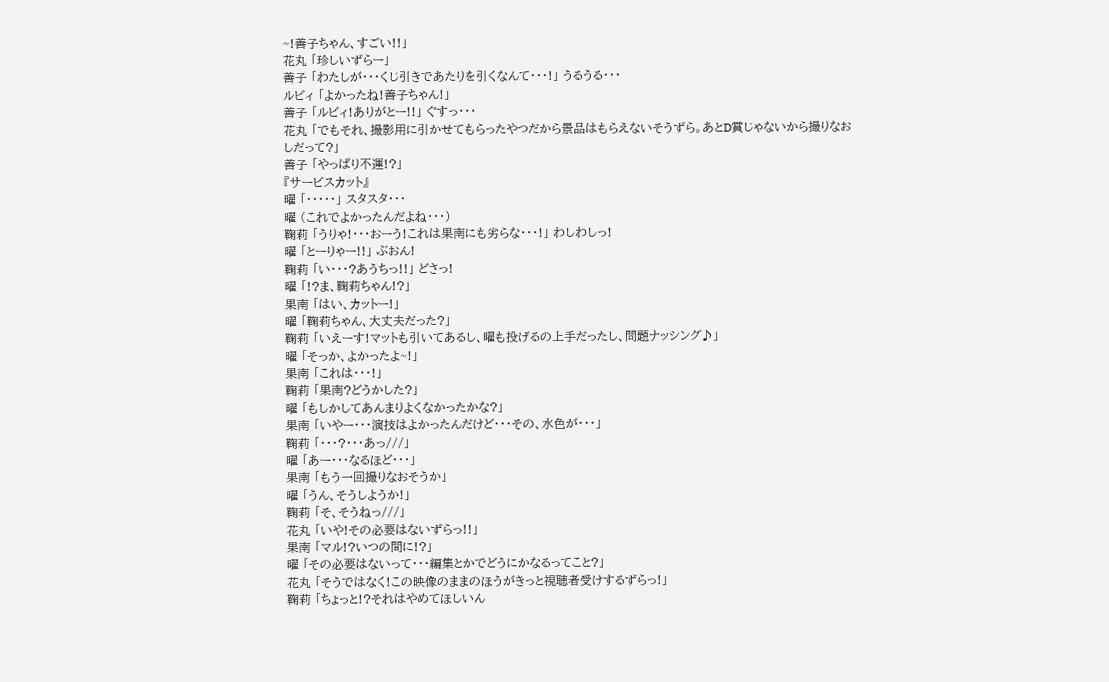~!善子ちゃん、すごい!!」
花丸 「珍しいずらー」
善子 「わたしが・・・くじ引きであたりを引くなんて・・・!」 うるうる・・・
ルビィ 「よかったね!善子ちゃん!」
善子 「ルビィ!ありがとー!!」 ぐすっ・・・
花丸 「でもそれ、撮影用に引かせてもらったやつだから景品はもらえないそうずら。あとD賞じゃないから撮りなおしだって?」
善子 「やっぱり不運!?」
『サービスカット』
曜 「・・・・・」 スタスタ・・・
曜 (これでよかったんだよね・・・)
鞠莉 「うりゃ!・・・おーう!これは果南にも劣らな・・・!」 わしわしっ!
曜 「とーりゃー!!」 ぶおん!
鞠莉 「い・・・?あうちっ!!」 どさっ!
曜 「!?ま、鞠莉ちゃん!?」
果南 「はい、カットー!」
曜 「鞠莉ちゃん、大丈夫だった?」
鞠莉 「いえーす!マットも引いてあるし、曜も投げるの上手だったし、問題ナッシング♪」
曜 「そっか、よかったよ~!」
果南 「これは・・・!」
鞠莉 「果南?どうかした?」
曜 「もしかしてあんまりよくなかったかな?」
果南 「いやー・・・演技はよかったんだけど・・・その、水色が・・・」
鞠莉 「・・・?・・・あっ///」
曜 「あー・・・なるほど・・・」
果南 「もう一回撮りなおそうか」
曜 「うん、そうしようか!」
鞠莉 「そ、そうねっ///」
花丸 「いや!その必要はないずらっ!!」
果南 「マル!?いつの間に!?」
曜 「その必要はないって・・・編集とかでどうにかなるってこと?」
花丸 「そうではなく!この映像のままのほうがきっと視聴者受けするずらっ!」
鞠莉 「ちょっと!?それはやめてほしいん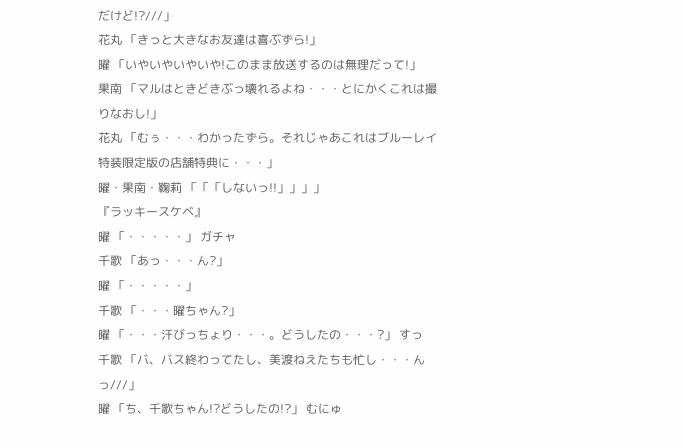だけど!?///」
花丸 「きっと大きなお友達は喜ぶずら!」
曜 「いやいやいやいや!このまま放送するのは無理だって!」
果南 「マルはときどきぶっ壊れるよね・・・とにかくこれは撮りなおし!」
花丸 「むぅ・・・わかったずら。それじゃあこれはブルーレイ特装限定版の店舗特典に・・・」
曜・果南・鞠莉 「「「しないっ!!」」」」
『ラッキースケベ』
曜 「・・・・・」 ガチャ
千歌 「あっ・・・ん?」
曜 「・・・・・」
千歌 「・・・曜ちゃん?」
曜 「・・・汗びっちょり・・・。どうしたの・・・?」 すっ
千歌 「バ、バス終わってたし、美渡ねえたちも忙し・・・んっ///」
曜 「ち、千歌ちゃん!?どうしたの!?」 むにゅ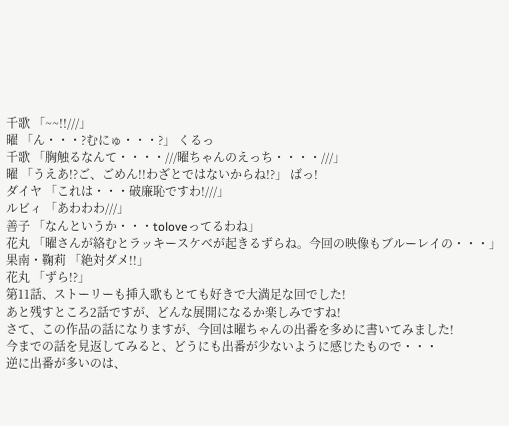千歌 「~~!!///」
曜 「ん・・・?むにゅ・・・?」 くるっ
千歌 「胸触るなんて・・・・///曜ちゃんのえっち・・・・///」
曜 「うえあ!?ご、ごめん!!わざとではないからね!?」 ばっ!
ダイヤ 「これは・・・破廉恥ですわ!///」
ルビィ 「あわわわ///」
善子 「なんというか・・・toloveってるわね」
花丸 「曜さんが絡むとラッキースケベが起きるずらね。今回の映像もブルーレイの・・・」
果南・鞠莉 「絶対ダメ!!」
花丸 「ずら!?」
第11話、ストーリーも挿入歌もとても好きで大満足な回でした!
あと残すところ2話ですが、どんな展開になるか楽しみですね!
さて、この作品の話になりますが、今回は曜ちゃんの出番を多めに書いてみました!
今までの話を見返してみると、どうにも出番が少ないように感じたもので・・・
逆に出番が多いのは、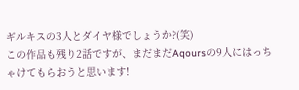ギルキスの3人とダイヤ様でしょうか?(笑)
この作品も残り2話ですが、まだまだAqoursの9人にはっちゃけてもらおうと思います!